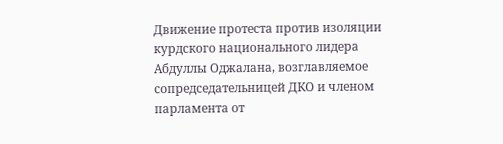Движение протеста против изоляции курдского национального лидера Абдуллы Оджалана, возглавляемое сопредседательницей ДКО и членом парламента от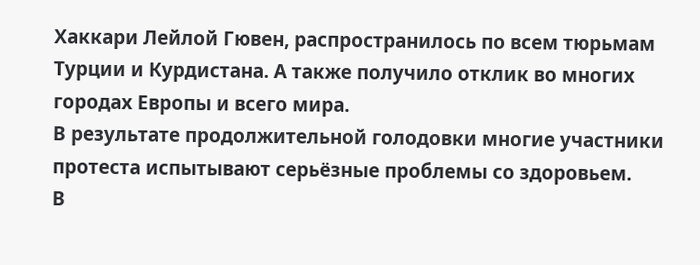Хаккари Лейлой Гювен, распространилось по всем тюрьмам Турции и Курдистана. А также получило отклик во многих городах Европы и всего мира.
В результате продолжительной голодовки многие участники протеста испытывают серьёзные проблемы со здоровьем.
В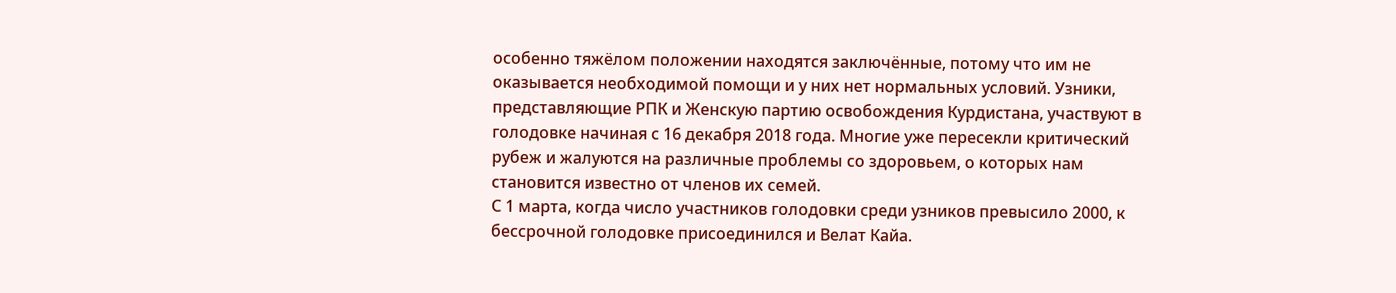особенно тяжёлом положении находятся заключённые, потому что им не оказывается необходимой помощи и у них нет нормальных условий. Узники, представляющие РПК и Женскую партию освобождения Курдистана, участвуют в голодовке начиная с 16 декабря 2018 года. Многие уже пересекли критический рубеж и жалуются на различные проблемы со здоровьем, о которых нам становится известно от членов их семей.
С 1 марта, когда число участников голодовки среди узников превысило 2000, к бессрочной голодовке присоединился и Велат Кайа.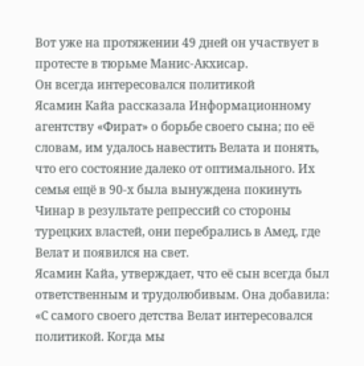Вот уже на протяжении 49 дней он участвует в протесте в тюрьме Манис-Акхисар.
Он всегда интересовался политикой
Ясамин Кайа рассказала Информационному агентству «Фират» о борьбе своего сына; по её словам, им удалось навестить Велата и понять, что его состояние далеко от оптимального. Их семья ещё в 90-х была вынуждена покинуть Чинар в результате репрессий со стороны турецких властей, они перебрались в Амед, где Велат и появился на свет.
Ясамин Кайа, утверждает, что её сын всегда был ответственным и трудолюбивым. Она добавила: «С самого своего детства Велат интересовался политикой. Когда мы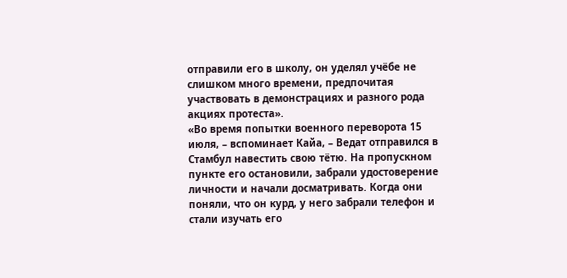отправили его в школу, он уделял учёбе не слишком много времени, предпочитая участвовать в демонстрациях и разного рода акциях протеста».
«Во время попытки военного переворота 15 июля, – вспоминает Кайа, – Ведат отправился в Стамбул навестить свою тётю. На пропускном пункте его остановили, забрали удостоверение личности и начали досматривать. Когда они поняли, что он курд, у него забрали телефон и стали изучать его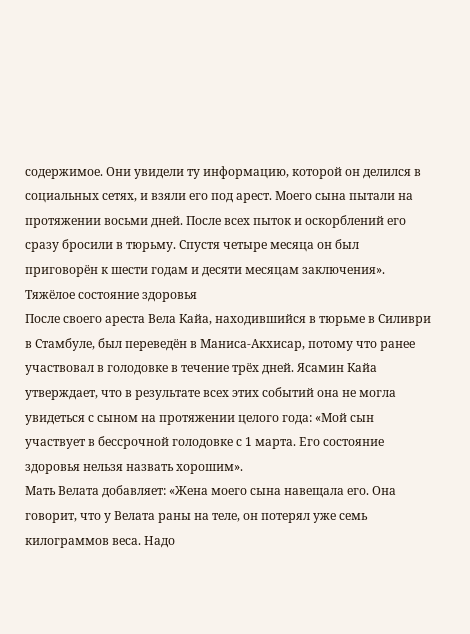содержимое. Они увидели ту информацию, которой он делился в социальных сетях, и взяли его под арест. Моего сына пытали на протяжении восьми дней. После всех пыток и оскорблений его сразу бросили в тюрьму. Спустя четыре месяца он был приговорён к шести годам и десяти месяцам заключения».
Тяжёлое состояние здоровья
После своего ареста Вела Кайа, находившийся в тюрьме в Силиври в Стамбуле, был переведён в Маниса-Акхисар, потому что ранее участвовал в голодовке в течение трёх дней. Ясамин Кайа утверждает, что в результате всех этих событий она не могла увидеться с сыном на протяжении целого года: «Мой сын участвует в бессрочной голодовке с 1 марта. Его состояние здоровья нельзя назвать хорошим».
Мать Велата добавляет: «Жена моего сына навещала его. Она говорит, что у Велата раны на теле, он потерял уже семь килограммов веса. Надо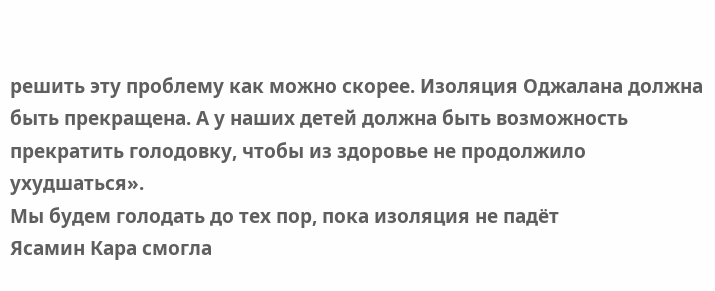решить эту проблему как можно скорее. Изоляция Оджалана должна быть прекращена. А у наших детей должна быть возможность прекратить голодовку, чтобы из здоровье не продолжило ухудшаться».
Мы будем голодать до тех пор, пока изоляция не падёт
Ясамин Кара смогла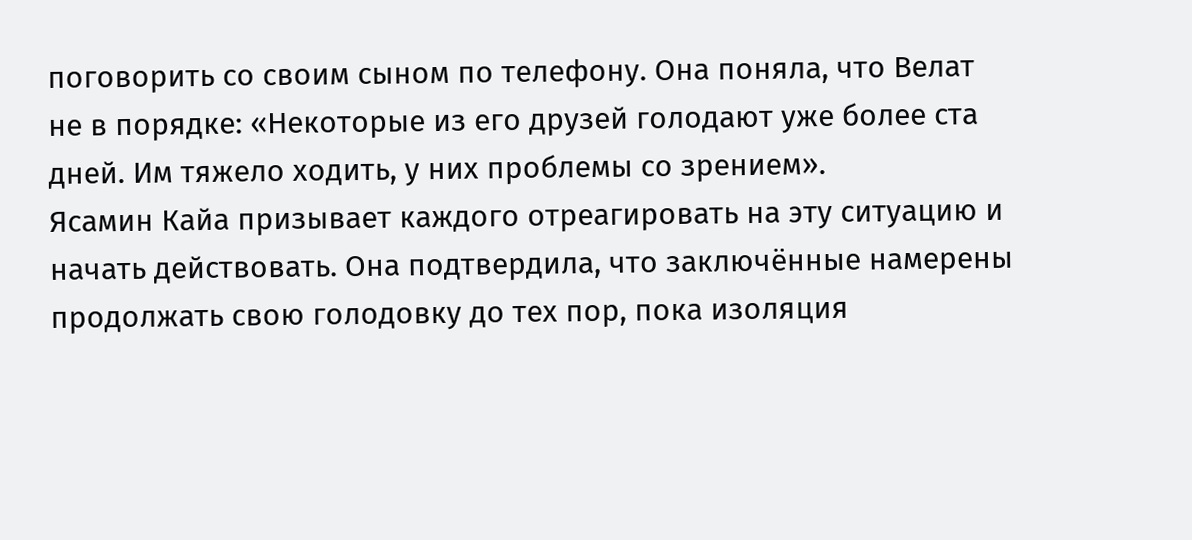поговорить со своим сыном по телефону. Она поняла, что Велат не в порядке: «Некоторые из его друзей голодают уже более ста дней. Им тяжело ходить, у них проблемы со зрением».
Ясамин Кайа призывает каждого отреагировать на эту ситуацию и начать действовать. Она подтвердила, что заключённые намерены продолжать свою голодовку до тех пор, пока изоляция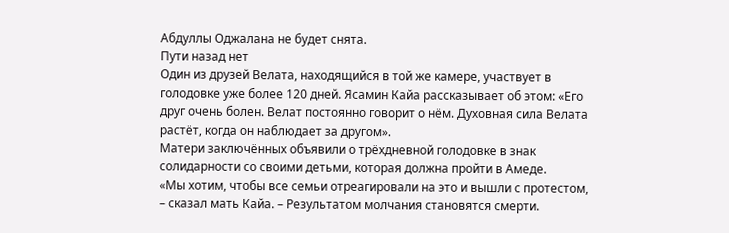Абдуллы Оджалана не будет снята.
Пути назад нет
Один из друзей Велата, находящийся в той же камере, участвует в голодовке уже более 120 дней. Ясамин Кайа рассказывает об этом: «Его друг очень болен. Велат постоянно говорит о нём. Духовная сила Велата растёт, когда он наблюдает за другом».
Матери заключённых объявили о трёхдневной голодовке в знак солидарности со своими детьми, которая должна пройти в Амеде.
«Мы хотим, чтобы все семьи отреагировали на это и вышли с протестом, – сказал мать Кайа. – Результатом молчания становятся смерти.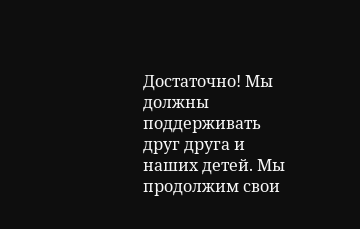Достаточно! Мы должны поддерживать друг друга и наших детей. Мы продолжим свои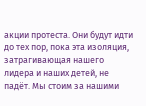акции протеста. Они будут идти до тех пор, пока эта изоляция, затрагивающая нашего лидера и наших детей, не падёт. Мы стоим за нашими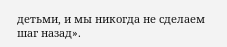детьми, и мы никогда не сделаем шаг назад».